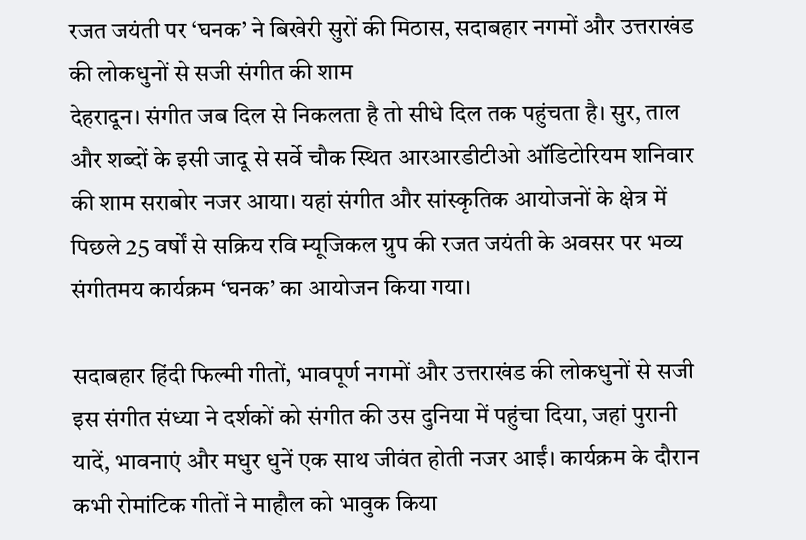रजत जयंती पर ‘घनक’ ने बिखेरी सुरों की मिठास, सदाबहार नगमों और उत्तराखंड की लोकधुनों से सजी संगीत की शाम
देहरादून। संगीत जब दिल से निकलता है तो सीधे दिल तक पहुंचता है। सुर, ताल और शब्दों के इसी जादू से सर्वे चौक स्थित आरआरडीटीओ ऑडिटोरियम शनिवार की शाम सराबोर नजर आया। यहां संगीत और सांस्कृतिक आयोजनों के क्षेत्र में पिछले 25 वर्षों से सक्रिय रवि म्यूजिकल ग्रुप की रजत जयंती के अवसर पर भव्य संगीतमय कार्यक्रम ‘घनक’ का आयोजन किया गया।

सदाबहार हिंदी फिल्मी गीतों, भावपूर्ण नगमों और उत्तराखंड की लोकधुनों से सजी इस संगीत संध्या ने दर्शकों को संगीत की उस दुनिया में पहुंचा दिया, जहां पुरानी यादें, भावनाएं और मधुर धुनें एक साथ जीवंत होती नजर आईं। कार्यक्रम के दौरान कभी रोमांटिक गीतों ने माहौल को भावुक किया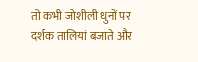तो कभी जोशीली धुनों पर दर्शक तालियां बजाते और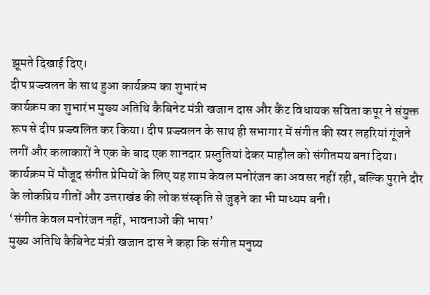झूमते दिखाई दिए।
दीप प्रज्ज्वलन के साथ हुआ कार्यक्रम का शुभारंभ
कार्यक्रम का शुभारंभ मुख्य अतिथि कैबिनेट मंत्री खजान दास और कैंट विधायक सविता कपूर ने संयुक्त रूप से दीप प्रज्ज्वलित कर किया। दीप प्रज्ज्वलन के साथ ही सभागार में संगीत की स्वर लहरियां गूंजने लगीं और कलाकारों ने एक के बाद एक शानदार प्रस्तुतियां देकर माहौल को संगीतमय बना दिया।
कार्यक्रम में मौजूद संगीत प्रेमियों के लिए यह शाम केवल मनोरंजन का अवसर नहीं रही, बल्कि पुराने दौर के लोकप्रिय गीतों और उत्तराखंड की लोक संस्कृति से जुड़ने का भी माध्यम बनी।
‘संगीत केवल मनोरंजन नहीं, भावनाओं की भाषा’
मुख्य अतिथि कैबिनेट मंत्री खजान दास ने कहा कि संगीत मनुष्य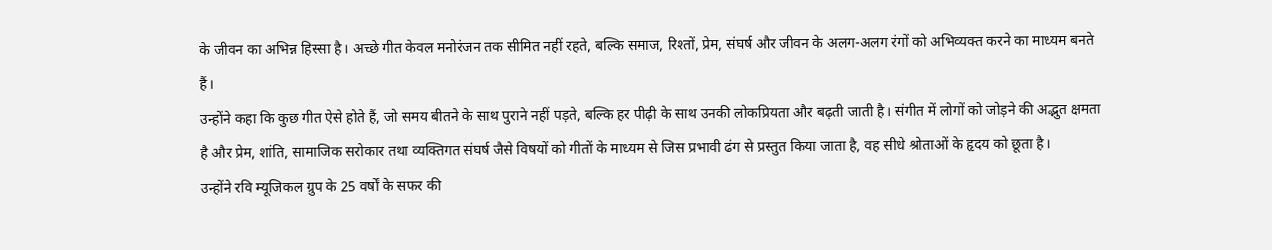के जीवन का अभिन्न हिस्सा है। अच्छे गीत केवल मनोरंजन तक सीमित नहीं रहते, बल्कि समाज, रिश्तों, प्रेम, संघर्ष और जीवन के अलग-अलग रंगों को अभिव्यक्त करने का माध्यम बनते हैं।
उन्होंने कहा कि कुछ गीत ऐसे होते हैं, जो समय बीतने के साथ पुराने नहीं पड़ते, बल्कि हर पीढ़ी के साथ उनकी लोकप्रियता और बढ़ती जाती है। संगीत में लोगों को जोड़ने की अद्भुत क्षमता है और प्रेम, शांति, सामाजिक सरोकार तथा व्यक्तिगत संघर्ष जैसे विषयों को गीतों के माध्यम से जिस प्रभावी ढंग से प्रस्तुत किया जाता है, वह सीधे श्रोताओं के हृदय को छूता है।
उन्होंने रवि म्यूजिकल ग्रुप के 25 वर्षों के सफर की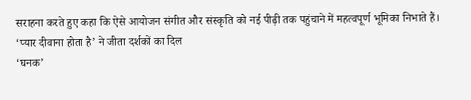सराहना करते हुए कहा कि ऐसे आयोजन संगीत और संस्कृति को नई पीढ़ी तक पहुंचाने में महत्वपूर्ण भूमिका निभाते हैं।
‘प्यार दीवाना होता है’ ने जीता दर्शकों का दिल
‘घनक’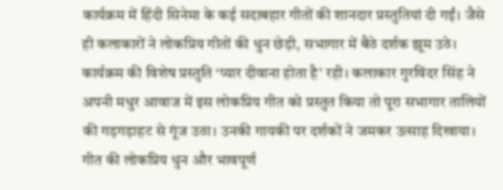कार्यक्रम में हिंदी सिनेमा के कई सदाबहार गीतों की शानदार प्रस्तुतियां दी गईं। जैसे ही कलाकारों ने लोकप्रिय गीतों की धुन छेड़ी, सभागार में बैठे दर्शक झूम उठे।
कार्यक्रम की विशेष प्रस्तुति ‘प्यार दीवाना होता है’ रही। कलाकार गुरविंदर सिंह ने अपनी मधुर आवाज में इस लोकप्रिय गीत को प्रस्तुत किया तो पूरा सभागार तालियों की गड़गड़ाहट से गूंज उठा। उनकी गायकी पर दर्शकों ने जमकर उत्साह दिखाया।
गीत की लोकप्रिय धुन और भावपूर्ण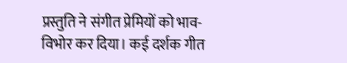प्रस्तुति ने संगीत प्रेमियों को भाव-विभोर कर दिया। कई दर्शक गीत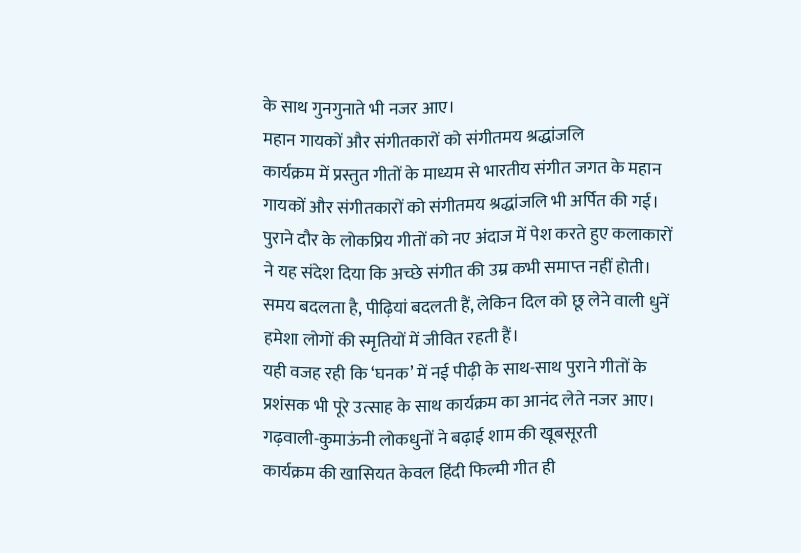के साथ गुनगुनाते भी नजर आए।
महान गायकों और संगीतकारों को संगीतमय श्रद्धांजलि
कार्यक्रम में प्रस्तुत गीतों के माध्यम से भारतीय संगीत जगत के महान गायकों और संगीतकारों को संगीतमय श्रद्धांजलि भी अर्पित की गई।
पुराने दौर के लोकप्रिय गीतों को नए अंदाज में पेश करते हुए कलाकारों ने यह संदेश दिया कि अच्छे संगीत की उम्र कभी समाप्त नहीं होती। समय बदलता है, पीढ़ियां बदलती हैं, लेकिन दिल को छू लेने वाली धुनें हमेशा लोगों की स्मृतियों में जीवित रहती हैं।
यही वजह रही कि ‘घनक’ में नई पीढ़ी के साथ-साथ पुराने गीतों के प्रशंसक भी पूरे उत्साह के साथ कार्यक्रम का आनंद लेते नजर आए।
गढ़वाली-कुमाऊंनी लोकधुनों ने बढ़ाई शाम की खूबसूरती
कार्यक्रम की खासियत केवल हिंदी फिल्मी गीत ही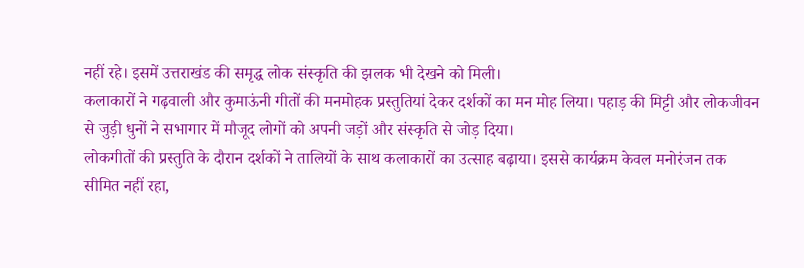नहीं रहे। इसमें उत्तराखंड की समृद्ध लोक संस्कृति की झलक भी देखने को मिली।
कलाकारों ने गढ़वाली और कुमाऊंनी गीतों की मनमोहक प्रस्तुतियां देकर दर्शकों का मन मोह लिया। पहाड़ की मिट्टी और लोकजीवन से जुड़ी धुनों ने सभागार में मौजूद लोगों को अपनी जड़ों और संस्कृति से जोड़ दिया।
लोकगीतों की प्रस्तुति के दौरान दर्शकों ने तालियों के साथ कलाकारों का उत्साह बढ़ाया। इससे कार्यक्रम केवल मनोरंजन तक सीमित नहीं रहा,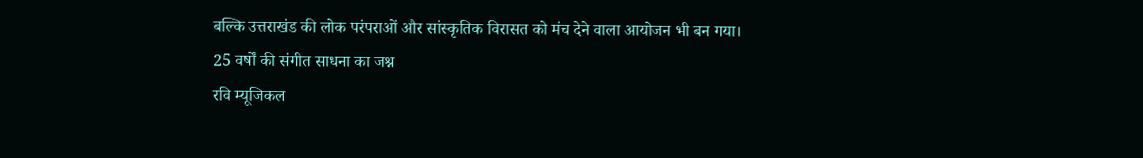बल्कि उत्तराखंड की लोक परंपराओं और सांस्कृतिक विरासत को मंच देने वाला आयोजन भी बन गया।
25 वर्षों की संगीत साधना का जश्न
रवि म्यूजिकल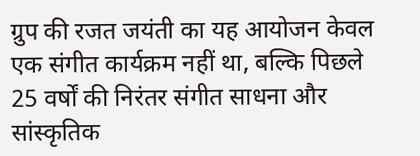ग्रुप की रजत जयंती का यह आयोजन केवल एक संगीत कार्यक्रम नहीं था, बल्कि पिछले 25 वर्षों की निरंतर संगीत साधना और सांस्कृतिक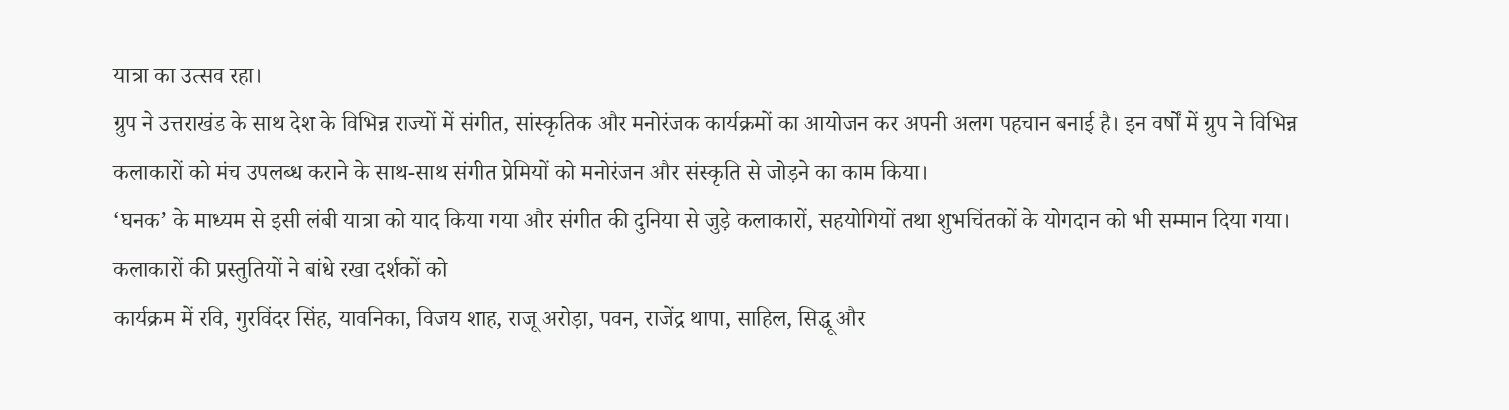यात्रा का उत्सव रहा।
ग्रुप ने उत्तराखंड के साथ देश के विभिन्न राज्यों में संगीत, सांस्कृतिक और मनोरंजक कार्यक्रमों का आयोजन कर अपनी अलग पहचान बनाई है। इन वर्षों में ग्रुप ने विभिन्न कलाकारों को मंच उपलब्ध कराने के साथ-साथ संगीत प्रेमियों को मनोरंजन और संस्कृति से जोड़ने का काम किया।
‘घनक’ के माध्यम से इसी लंबी यात्रा को याद किया गया और संगीत की दुनिया से जुड़े कलाकारों, सहयोगियों तथा शुभचिंतकों के योगदान को भी सम्मान दिया गया।
कलाकारों की प्रस्तुतियों ने बांधे रखा दर्शकों को
कार्यक्रम में रवि, गुरविंदर सिंह, यावनिका, विजय शाह, राजू अरोड़ा, पवन, राजेंद्र थापा, साहिल, सिद्धू और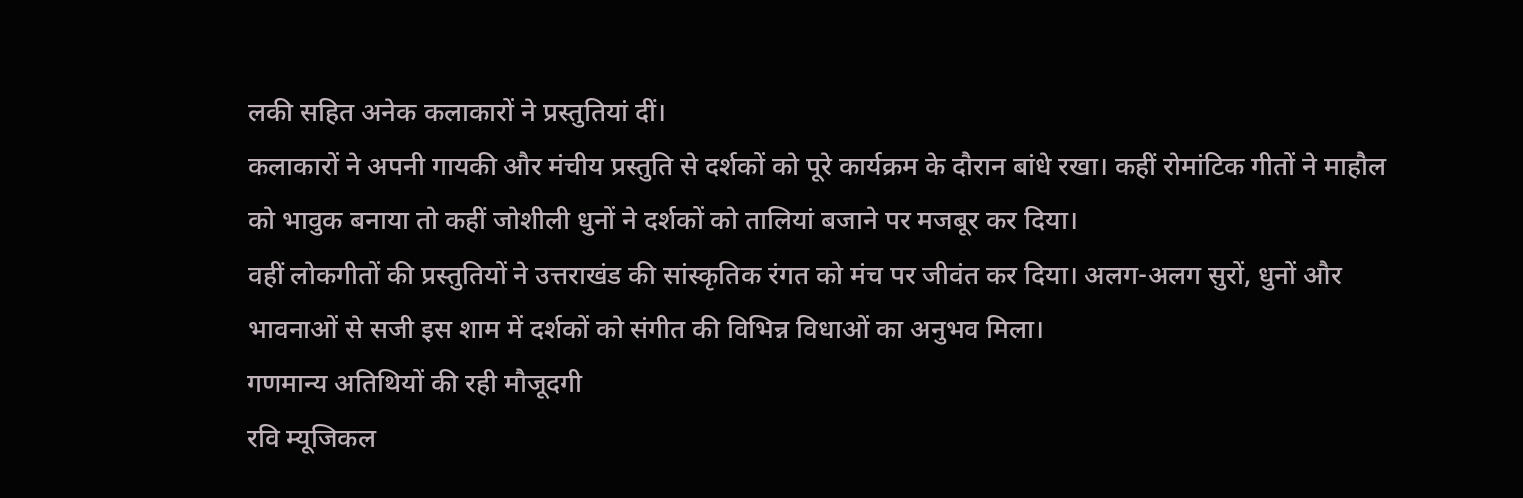लकी सहित अनेक कलाकारों ने प्रस्तुतियां दीं।
कलाकारों ने अपनी गायकी और मंचीय प्रस्तुति से दर्शकों को पूरे कार्यक्रम के दौरान बांधे रखा। कहीं रोमांटिक गीतों ने माहौल को भावुक बनाया तो कहीं जोशीली धुनों ने दर्शकों को तालियां बजाने पर मजबूर कर दिया।
वहीं लोकगीतों की प्रस्तुतियों ने उत्तराखंड की सांस्कृतिक रंगत को मंच पर जीवंत कर दिया। अलग-अलग सुरों, धुनों और भावनाओं से सजी इस शाम में दर्शकों को संगीत की विभिन्न विधाओं का अनुभव मिला।
गणमान्य अतिथियों की रही मौजूदगी
रवि म्यूजिकल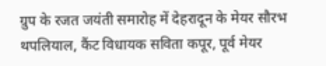ग्रुप के रजत जयंती समारोह में देहरादून के मेयर सौरभ थपलियाल, कैंट विधायक सविता कपूर, पूर्व मेयर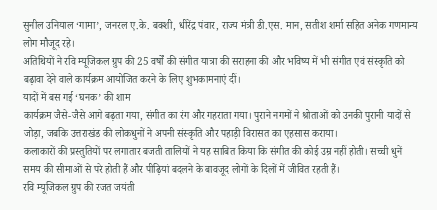सुनील उनियाल ‘गामा’, जनरल ए.के. बक्शी, धीरेंद्र पंवार, राज्य मंत्री डी.एस. मान, सतीश शर्मा सहित अनेक गणमान्य लोग मौजूद रहे।
अतिथियों ने रवि म्यूजिकल ग्रुप की 25 वर्षों की संगीत यात्रा की सराहना की और भविष्य में भी संगीत एवं संस्कृति को बढ़ावा देने वाले कार्यक्रम आयोजित करने के लिए शुभकामनाएं दीं।
यादों में बस गई ‘घनक’ की शाम
कार्यक्रम जैसे-जैसे आगे बढ़ता गया, संगीत का रंग और गहराता गया। पुराने नगमों ने श्रोताओं को उनकी पुरानी यादों से जोड़ा, जबकि उत्तराखंड की लोकधुनों ने अपनी संस्कृति और पहाड़ी विरासत का एहसास कराया।
कलाकारों की प्रस्तुतियों पर लगातार बजती तालियों ने यह साबित किया कि संगीत की कोई उम्र नहीं होती। सच्ची धुनें समय की सीमाओं से परे होती हैं और पीढ़ियां बदलने के बावजूद लोगों के दिलों में जीवित रहती हैं।
रवि म्यूजिकल ग्रुप की रजत जयंती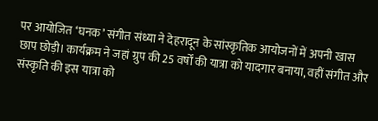पर आयोजित ‘घनक’ संगीत संध्या ने देहरादून के सांस्कृतिक आयोजनों में अपनी खास छाप छोड़ी। कार्यक्रम ने जहां ग्रुप की 25 वर्षों की यात्रा को यादगार बनाया, वहीं संगीत और संस्कृति की इस यात्रा को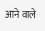आने वाले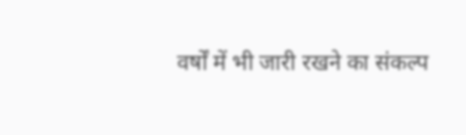वर्षों में भी जारी रखने का संकल्प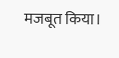मजबूत किया।